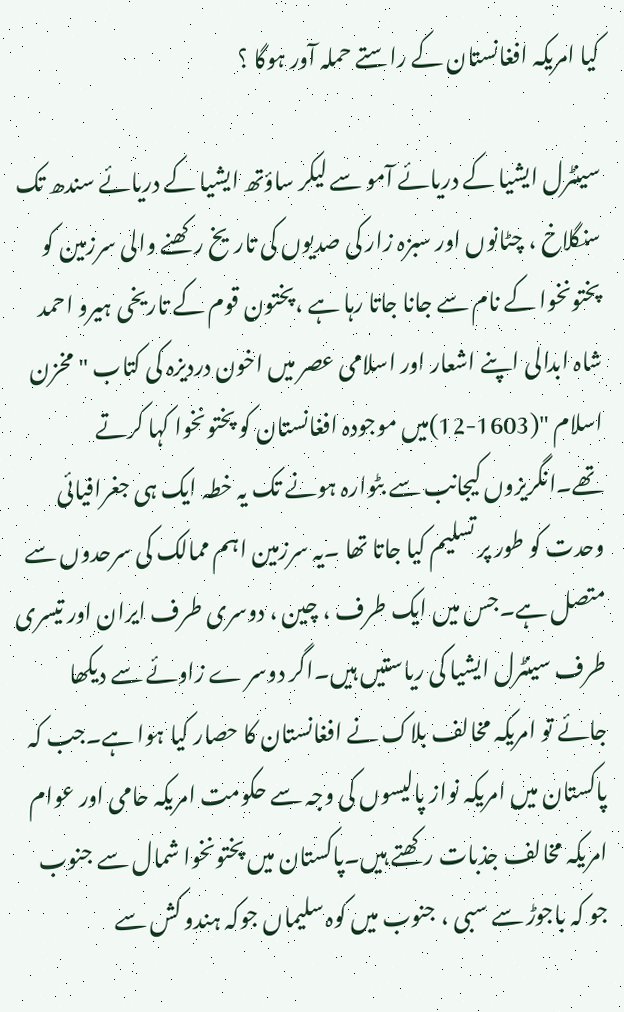کیا امریکہ افغانستان کے راستے حملہ آور ہوگا ؟

سینٹرل ایشیا کے دریائے آمو سے لیکر ساؤتھ ایشیا کے دریائے سندھ تک سنگلاخ ، چٹانوں اور سبزہ زار کی صدیوں کی تاریخ رکھنے والی سرزمین کو پختونخوا کے نام سے جانا جاتا رہا ہے ،پختون قوم کے تاریخی ہیرو احمد شاہ ابدالی اپنے اشعار اور اسلامی عصر میں اخون دردیزہ کی کتاب "مخزن اسلام "(1603-12)میں موجودہ افغانستان کو پختونخوا کہا کرتے تھے۔انگریزوں کیجانب سے بٹوارہ ہونے تک یہ خطہ ایک ہی جغرافیائی وحدت کو طور پر تسلیم کیا جاتا تھا ۔یہ سرزمین اہم ممالک کی سرحدوں سے متصل ہے۔جس میں ایک طرف ، چین ، دوسری طرف ایران اور تیسری طرف سینٹرل ایشیا کی ریاستیں ہیں۔اگر دوسر ے زاوئے سے دیکھا جائے تو امریکہ مخالف بلاک نے افغانستان کا حصار کیا ہوا ہے۔جب کہ پاکستان میں امریکہ نواز پالیسوں کی وجہ سے حکومت امریکہ حامی اور عوام امریکہ مخالف جذبات رکھتے ہیں۔پاکستان میں پختونخوا شمال سے جنوب جو کہ باجوڑ سے سبی ، جنوب میں کوہ سلیماں جوکہ ہندو کش سے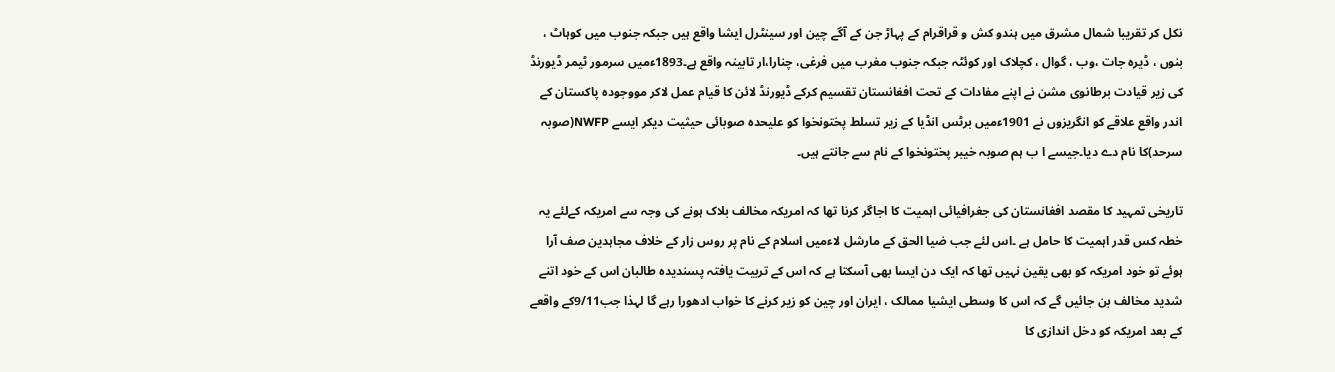نکل کر تقریبا شمال مشرق میں ہندو کش و قراقرام کے پہاڑ جن کے آگے چین اور سینٹرل ایشا واقع ہیں جبکہ جنوب میں کوہاٹ ، بنوں ، ڈیرہ جات ،وب ، گوال ، کچلاک اور کوئٹہ جبکہ جنوب مغرب میں فرغی، چنارا،ار تابینہ واقع ہے۔1893ءمیں سرمور ٹیمر ڈیورنڈ کی زیر قیادت برطانوی مشن نے اپنے مفادات کے تحت افغانستان تقسیم کرکے ڈیورنڈ لائن کا قیام عمل لاکر مووجودہ پاکستان کے اندر واقع علاقے کو انگریزوں نے 1901ءمیں برٹس انڈیا کے زیر تسلط پختونخوا کو علیحدہ صوبائی حیثیت دیکر ایسے NWFP(صوبہ سرحد)کا نام دے دیا۔جیسے ا ب ہم صوبہ خیبر پختونخوا کے نام سے جانتے ہیں۔

تاریخی تمہید کا مقصد افغانستان کی جغرافیائی اہمیت کا اجاگر کرنا تھا کہ امریکہ مخالف بلاک ہونے کی وجہ سے امریکہ کےلئے یہ خطہ کس قدر اہمیت کا حامل ہے ۔اس لئے جب ضیا الحق کے مارشل لاءمیں اسلام کے نام پر روس زار کے خلاف مجاہدین صف آرا ہوئے تو خود امریکہ کو بھی یقین نہیں تھا کہ ایک دن ایسا بھی آسکتا ہے کہ اس کے تربیت یافتہ پسندیدہ طالبان اس کے خود اتنے شدید مخالف بن جائیں گے کہ اس کا وسطی ایشیا ممالک ، ایران اور چین کو زیر کرنے کا خواب ادھورا رہے گا لہذا جب9/11کے واقعے کے بعد امریکہ کو دخل اندازی کا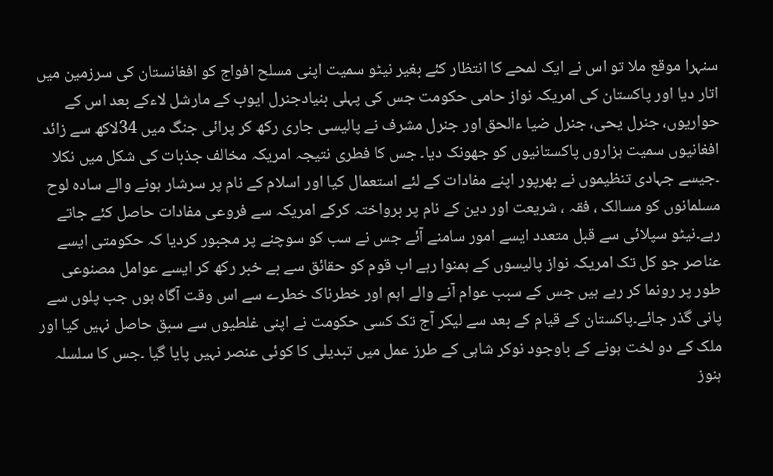سنہرا موقع ملا تو اس نے ایک لمحے کا انتظار کئے بغیر نیٹو سمیت اپنی مسلح افواج کو افغانستان کی سرزمین میں اتار دیا اور پاکستان کی امریکہ نواز حامی حکومت جس کی پہلی بنیادجنرل ایوب کے مارشل لاءکے بعد اس کے حواریوں، جنرل یحی، جنرل ضیا ءالحق اور جنرل مشرف نے پالیسی جاری رکھ کر پرائی جنگ میں 34لاکھ سے زائد افغانیوں سمیت ہزاروں پاکستانیوں کو جھونک دیا۔ جس کا فطری نتیجہ امریکہ مخالف جذبات کی شکل میں نکلا ۔جیسے جہادی تنظیموں نے بھرپور اپنے مفادات کے لئے استعمال کیا اور اسلام کے نام پر سرشار ہونے والے سادہ لوح مسلمانوں کو مسالک ، فقہ ، شریعت اور دین کے نام پر برواختہ کرکے امریکہ سے فروعی مفادات حاصل کئے جاتے رہے۔نیٹو سپلائی سے قبل متعدد ایسے امور سامنے آئے جس نے سب کو سوچنے پر مجبور کردیا کہ حکومتی ایسے عناصر جو کل تک امریکہ نواز پالیسوں کے ہمنوا رہے اب قوم کو حقائق سے بے خبر رکھ کر ایسے عوامل مصنوعی طور پر رونما کر رہے ہیں جس کے سبب عوام آنے والے اہم اور خطرناک خطرے سے اس وقت آگاہ ہوں جب پلوں سے پانی گذر جائے۔پاکستان کے قیام کے بعد سے لیکر آج تک کسی حکومت نے اپنی غلطیوں سے سبق حاصل نہیں کیا اور ملک کے دو لخت ہونے کے باوجود نوکر شاہی کے طرز عمل میں تبدیلی کا کوئی عنصر نہیں پایا گیا ۔جس کا سلسلہ ہنوز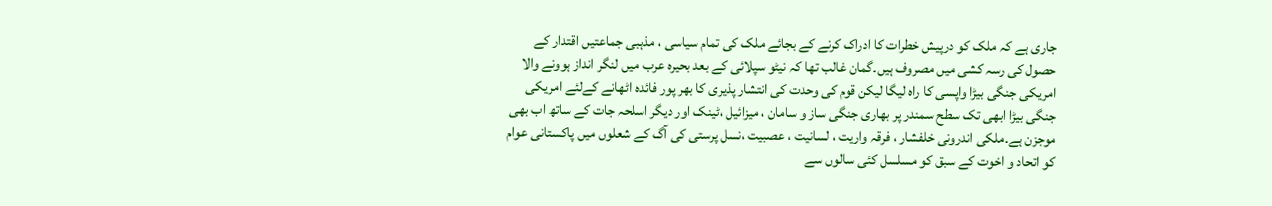جاری ہے کہ ملک کو درپیش خطرات کا ادراک کرنے کے بجائے ملک کی تمام سیاسی ، مذہبی جماعتیں اقتدار کے حصول کی رسہ کشی میں مصروف ہیں۔گمان غالب تھا کہ نیٹو سپلائی کے بعد بحیرہ عرب میں لنگر انداز ہوونے والا امریکی جنگی بیڑا واپسی کا راہ لیگا لیکن قوم کی وحدت کی انتشار پذیری کا بھر پور فائدہ اٹھانے کےلئے امریکی جنگی بیڑا ابھی تک سطح سمندر پر بھاری جنگی ساز و سامان ، میزائیل ،ٹینک اور دیگر اسلحہ جات کے ساتھ اب بھی موجزن ہے۔ملکی اندرونی خلفشار ، فرقہ واریت ، لسانیت ، عصبیت ،نسل پرستی کی آگ کے شعلوں میں پاکستانی عوام کو اتحاد و اخوت کے سبق کو مسلسل کئی سالوں سے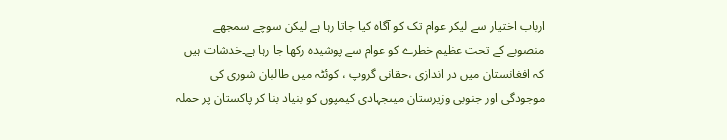ارباب اختیار سے لیکر عوام تک کو آگاہ کیا جاتا رہا ہے لیکن سوچے سمجھے منصوبے کے تحت عظیم خطرے کو عوام سے پوشیدہ رکھا جا رہا ہے۔خدشات ہیں کہ افغانستان میں در اندازی ،حقانی گروپ ، کوئٹہ میں طالبان شوری کی موجودگی اور جنوبی وزیرستان میںجہادی کیمپوں کو بنیاد بنا کر پاکستان پر حملہ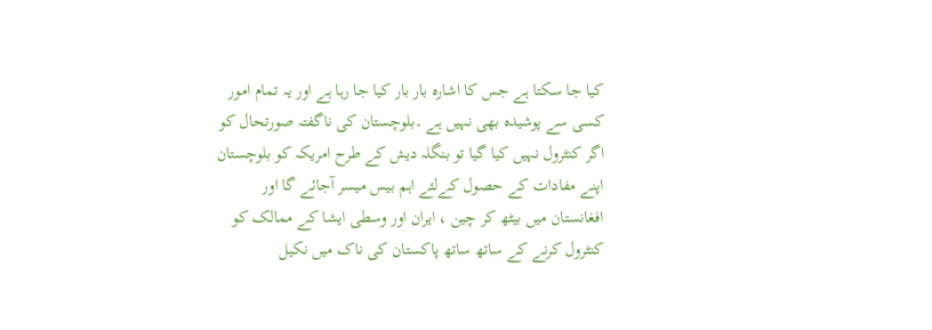کیا جا سکتا ہے جس کا اشارہ بار بار کیا جا رہا ہے اور یہ تمام امور کسی سے پوشیدہ بھی نہیں ہے ۔بلوچستان کی ناگفتہ صورتحال کو اگر کنٹرول نہیں کیا گیا تو بنگلہ دیش کے طرح امریکہ کو بلوچستان اپنے مفادات کے حصول کےلئے اہم بیس میسر آجائے گا اور افغانستان میں بیٹھ کر چین ، ایران اور وسطی ایشا کے ممالک کو کنٹرول کرنے کے ساتھ ساتھ پاکستان کی ناک میں نکیل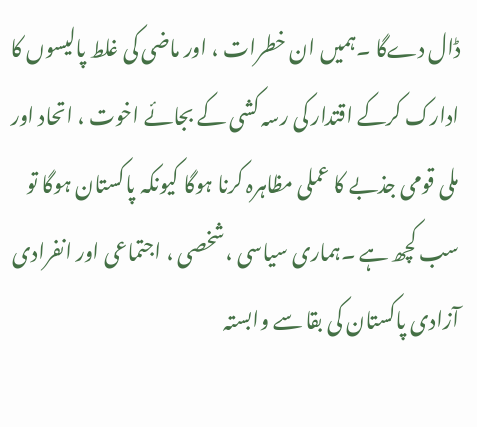ڈال دےگا ۔ہمیں ان خطرات ، اور ماضی کی غلط پالیسوں کا ادارک کرکے اقتدار کی رسہ کشی کے بجائے اخوت ، اتحاد اور ملی قومی جذبے کا عملی مظاہرہ کرنا ہوگا کیونکہ پاکستان ہوگا تو سب کچھ ہے ۔ہماری سیاسی ،شخصی ، اجتماعی اور انفرادی آزادی پاکستان کی بقا سے وابستہ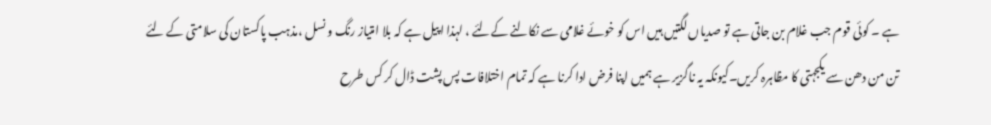ہے ۔ کوئی قوم جب غلام بن جاتی ہے تو صدیاں لگتیں ہیں اس کو خوئے غلامی سے نکالنے کےلئے ، لہذا اپیل ہے کہ بلا امتیاز رنگ و نسل ،مذہب پاکستان کی سلامتی کے لئے تن من دھن سے یکجہتی کا مظاہرہ کریں۔کیونکہ یہ ناگزیر ہے ہمیں اپنا فرض ادا کرنا ہے کہ تمام اختلافات پس پشت ڈال کر کس طرح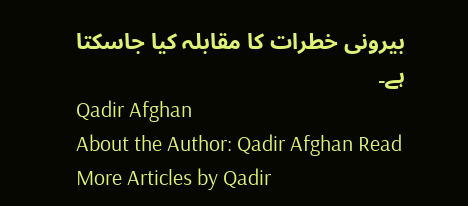بیرونی خطرات کا مقابلہ کیا جاسکتا ہے۔
Qadir Afghan
About the Author: Qadir Afghan Read More Articles by Qadir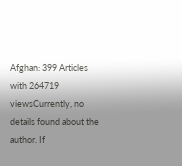Afghan: 399 Articles with 264719 viewsCurrently, no details found about the author. If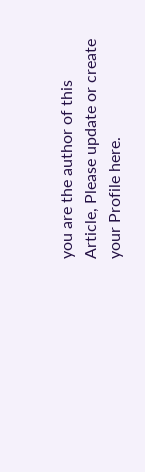you are the author of this Article, Please update or create your Profile here.